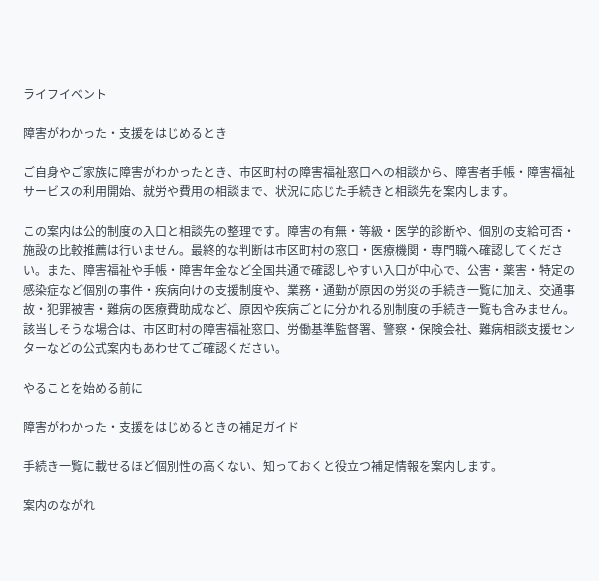ライフイベント

障害がわかった・支援をはじめるとき

ご自身やご家族に障害がわかったとき、市区町村の障害福祉窓口への相談から、障害者手帳・障害福祉サービスの利用開始、就労や費用の相談まで、状況に応じた手続きと相談先を案内します。

この案内は公的制度の入口と相談先の整理です。障害の有無・等級・医学的診断や、個別の支給可否・施設の比較推薦は行いません。最終的な判断は市区町村の窓口・医療機関・専門職へ確認してください。また、障害福祉や手帳・障害年金など全国共通で確認しやすい入口が中心で、公害・薬害・特定の感染症など個別の事件・疾病向けの支援制度や、業務・通勤が原因の労災の手続き一覧に加え、交通事故・犯罪被害・難病の医療費助成など、原因や疾病ごとに分かれる別制度の手続き一覧も含みません。該当しそうな場合は、市区町村の障害福祉窓口、労働基準監督署、警察・保険会社、難病相談支援センターなどの公式案内もあわせてご確認ください。

やることを始める前に

障害がわかった・支援をはじめるときの補足ガイド

手続き一覧に載せるほど個別性の高くない、知っておくと役立つ補足情報を案内します。

案内のながれ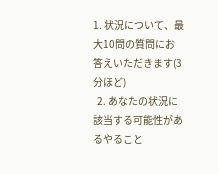1. 状況について、最大10問の質問にお答えいただきます(3分ほど)
  2. あなたの状況に該当する可能性があるやること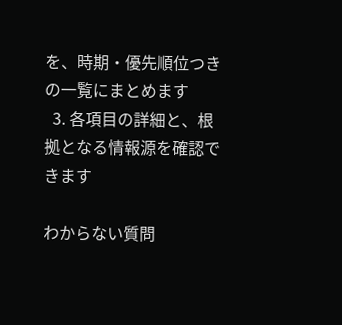を、時期・優先順位つきの一覧にまとめます
  3. 各項目の詳細と、根拠となる情報源を確認できます

わからない質問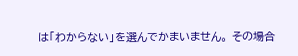は「わからない」を選んでかまいません。 その場合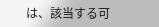は、該当する可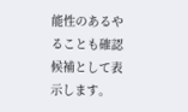能性のあるやることも確認候補として表示します。